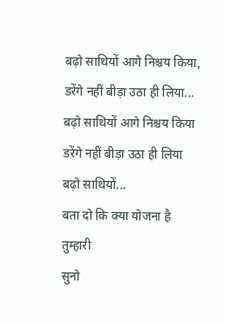बढ़ो साथियों आगे निश्चय किया, डरेंगे नहीं बीड़ा उठा ही लिया...
बढ़ो साथियों आगे निश्चय किया
डरेंगे नहीं बीड़ा उठा ही लिया
बढ़ो साथियों...
बता दो कि क्या योजना है तुम्हारी
सुनो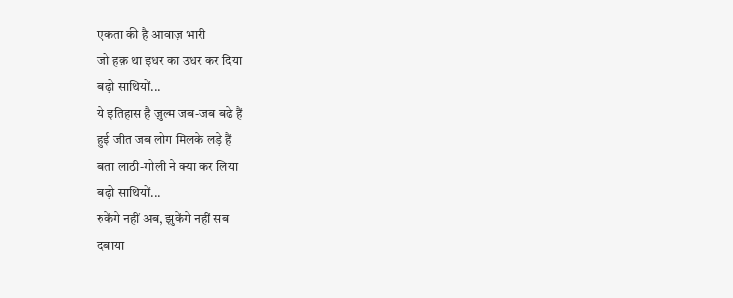एकता की है आवाज़ भारी
जो हक़ था इधर का उधर कर दिया
बढ़ो साथियों...
ये इतिहास है ज़ुल्म जब-जब बढे हैं
हुई जीत जब लोग मिलके लड़े हैं
बता लाठी-गोली ने क्या कर लिया
बढ़ो साथियों...
रुकेंगे नहीं अब, झुकेंगे नहीं सब
दबाया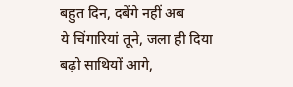बहुत दिन, दबेंगे नहीं अब
ये चिंगारियां तूने, जला ही दिया
बढ़ो साथियों आगे,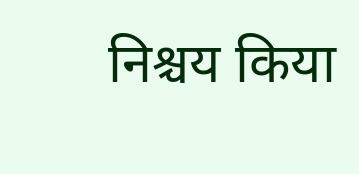निश्चय किया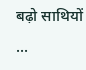बढ़ो साथियों ...